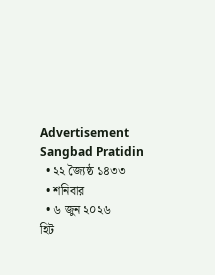Advertisement
Sangbad Pratidin
  • ২২ জ্যৈষ্ঠ ১৪৩৩
  • শনিবার
  • ৬ জুন ২০২৬
হিট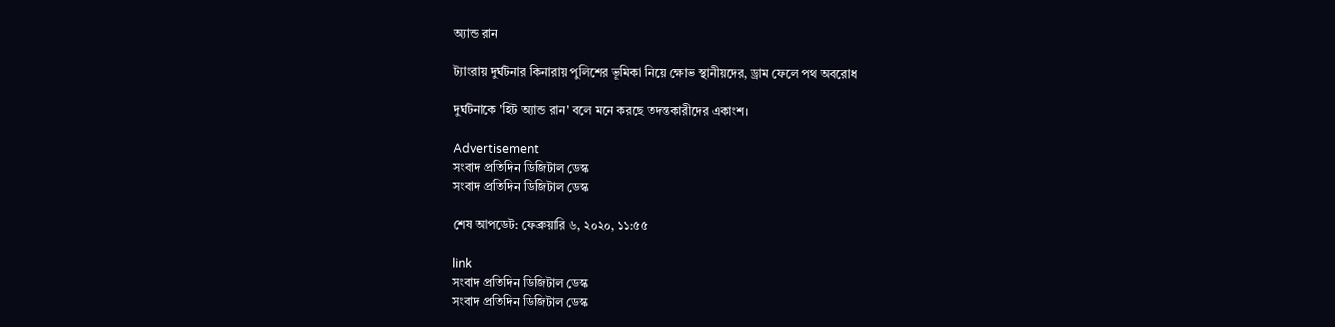অ্যান্ড রান

ট্যাংরায় দুর্ঘটনার কিনারায় পুলিশের ভূমিকা নিয়ে ক্ষোভ স্থানীয়দের, ড্রাম ফেলে পথ অবরোধ

দুর্ঘটনাকে 'হিট অ্যান্ড রান' বলে মনে করছে তদন্তকারীদের একাংশ।

Advertisement
সংবাদ প্রতিদিন ডিজিটাল ডেস্ক
সংবাদ প্রতিদিন ডিজিটাল ডেস্ক

শেষ আপডেট: ফেব্রুয়ারি ৬, ২০২০, ১১:৫৫

link
সংবাদ প্রতিদিন ডিজিটাল ডেস্ক
সংবাদ প্রতিদিন ডিজিটাল ডেস্ক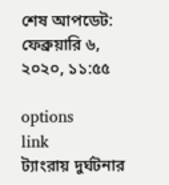শেষ আপডেট: ফেব্রুয়ারি ৬, ২০২০, ১১:৫৫

options
link
ট্যাংরায় দুর্ঘটনার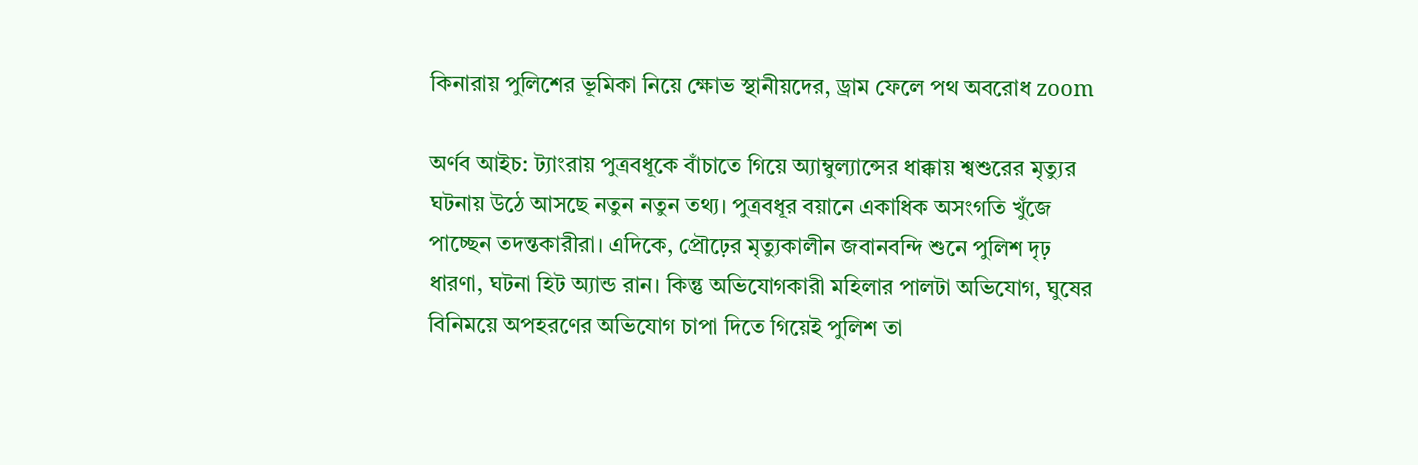কিনারায় পুলিশের ভূমিকা নিয়ে ক্ষোভ স্থানীয়দের, ড্রাম ফেলে পথ অবরোধ zoom

অর্ণব আইচ: ট্যাংরায় পুত্রবধূকে বাঁচাতে গিয়ে অ্যাম্বুল্যান্সের ধাক্কায় শ্বশুরের মৃত্যুর ঘটনায় উঠে আসছে নতুন নতুন তথ্য। পুত্রবধূর বয়ানে একাধিক অসংগতি খুঁজে পাচ্ছেন তদন্তকারীরা। এদিকে, প্রৌঢ়ের মৃত্যুকালীন জবানবন্দি শুনে পুলিশ দৃঢ় ধারণা, ঘটনা হিট অ্যান্ড রান। কিন্তু অভিযোগকারী মহিলার পালটা অভিযোগ, ঘুষের বিনিময়ে অপহরণের অভিযোগ চাপা দিতে গিয়েই পুলিশ তা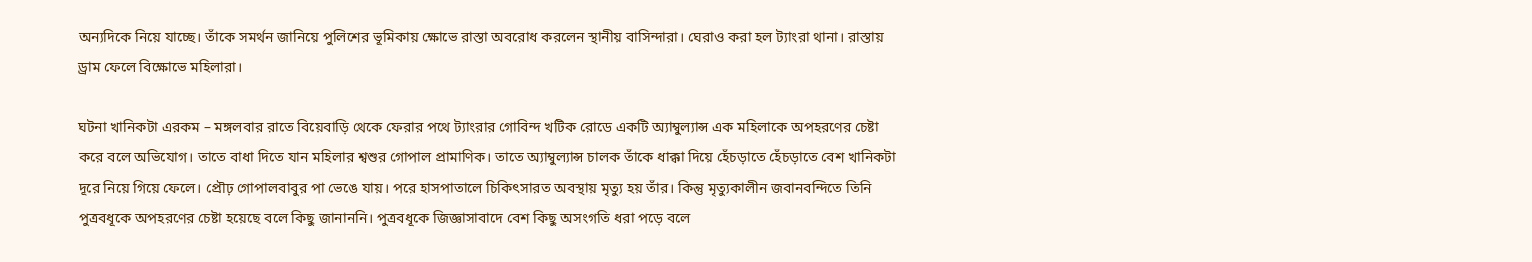অন্যদিকে নিয়ে যাচ্ছে। তাঁকে সমর্থন জানিয়ে পুলিশের ভূমিকায় ক্ষোভে রাস্তা অবরোধ করলেন স্থানীয় বাসিন্দারা। ঘেরাও করা হল ট্যাংরা থানা। রাস্তায় ড্রাম ফেলে বিক্ষোভে মহিলারা।

ঘটনা খানিকটা এরকম – মঙ্গলবার রাতে বিয়েবাড়ি থেকে ফেরার পথে ট্যাংরার গোবিন্দ খটিক রোডে একটি অ্যাম্বুল্যান্স এক মহিলাকে অপহরণের চেষ্টা করে বলে অভিযোগ। তাতে বাধা দিতে যান মহিলার শ্বশুর গোপাল প্রামাণিক। তাতে অ্যাম্বুল্যান্স চালক তাঁকে ধাক্কা দিয়ে হেঁচড়াতে হেঁচড়াতে বেশ খানিকটা দূরে নিয়ে গিয়ে ফেলে। প্রৌঢ় গোপালবাবুর পা ভেঙে যায়। পরে হাসপাতালে চিকিৎসারত অবস্থায় মৃত্যু হয় তাঁর। কিন্তু মৃত্যুকালীন জবানবন্দিতে তিনি পুত্রবধূকে অপহরণের চেষ্টা হয়েছে বলে কিছু জানাননি। পুত্রবধূকে জিজ্ঞাসাবাদে বেশ কিছু অসংগতি ধরা পড়ে বলে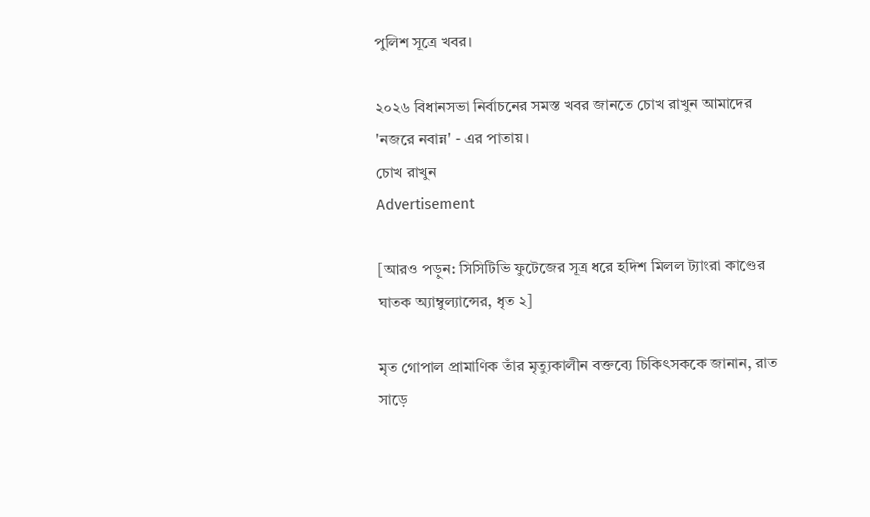পুলিশ সূত্রে খবর।

২০২৬ বিধানসভা নির্বাচনের সমস্ত খবর জানতে চোখ রাখুন আমাদের 'নজরে নবান্ন' - এর পাতায়।
চোখ রাখুন
Advertisement

[আরও পড়ুন: সিসিটিভি ফুটেজের সূত্র ধরে হদিশ মিলল ট্যাংরা কাণ্ডের ঘাতক অ্যাম্বুল্যান্সের, ধৃত ২]

মৃত গোপাল প্রামাণিক তাঁর মৃত্যুকালীন বক্তব্যে চিকিৎসককে জানান, রাত সাড়ে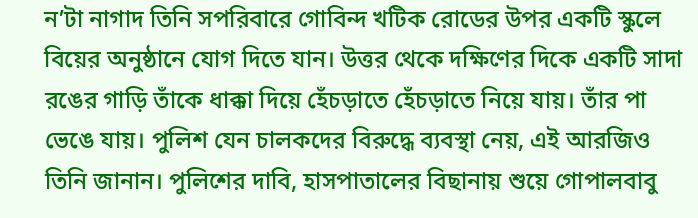ন’টা নাগাদ তিনি সপরিবারে গোবিন্দ খটিক রোডের উপর একটি স্কুলে বিয়ের অনুষ্ঠানে যোগ দিতে যান। উত্তর থেকে দক্ষিণের দিকে একটি সাদা রঙের গাড়ি তাঁকে ধাক্কা দিয়ে হেঁচড়াতে হেঁচড়াতে নিয়ে যায়। তাঁর পা ভেঙে যায়। পুলিশ যেন চালকদের বিরুদ্ধে ব্যবস্থা নেয়, এই আরজিও তিনি জানান। পুলিশের দাবি, হাসপাতালের বিছানায় শুয়ে গোপালবাবু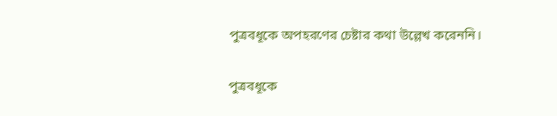পুত্রবধূকে অপহরণের চেষ্টার কথা উল্লেখ করেননি।

পুত্রবধূকে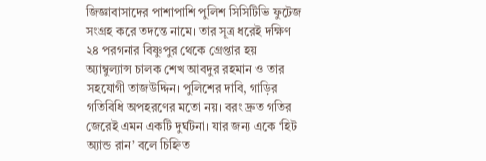জিজ্ঞাবাসাদের পাশাপাশি পুলিশ সিসিটিভি ফুটেজ সংগ্রহ করে তদন্তে নামে। তার সূত্র ধরেই দক্ষিণ ২৪ পরগনার বিষ্ণুপুর থেকে গ্রেপ্তার হয় অ্যাম্বুল্যান্স চালক শেখ আবদুর রহমান ও তার সহযোগী তাজউদ্দিন। পুলিশের দাবি, গাড়ির গতিবিধি অপহরণের মতো নয়। বরং দ্রুত গতির জেরেই এমন একটি দুর্ঘটনা। যার জন্য একে ‘হিট অ্যান্ড রান’ বলে চিহ্নিত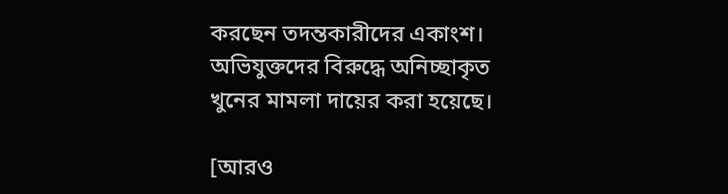করছেন তদন্তকারীদের একাংশ। অভিযুক্তদের বিরুদ্ধে অনিচ্ছাকৃত খুনের মামলা দায়ের করা হয়েছে।

[আরও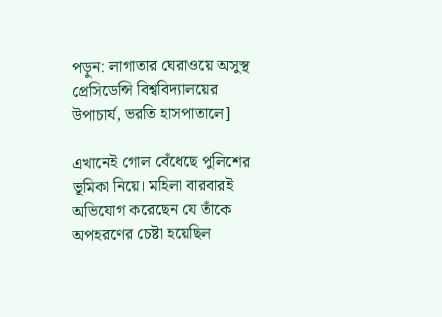পড়ুন: লাগাতার ঘেরাওয়ে অসুস্থ প্রেসিডেন্সি বিশ্ববিদ্যালয়ের উপাচার্য, ভরতি হাসপাতালে]

এখানেই গোল বেঁধেছে পুলিশের ভূমিকা নিয়ে। মহিলা বারবারই অভিযোগ করেছেন যে তাঁকে অপহরণের চেষ্টা হয়েছিল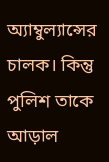অ্যাম্বুল্যান্সের চালক। কিন্তু পুলিশ তাকে আড়াল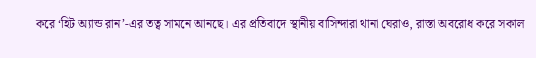করে ‘হিট অ্যান্ড রান’-এর তত্ব সামনে আনছে। এর প্রতিবাদে স্থানীয় বাসিন্দারা থানা ঘেরাও, রাস্তা অবরোধ করে সকাল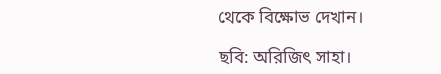থেকে বিক্ষোভ দেখান।

ছবি: অরিজিৎ সাহা।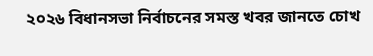২০২৬ বিধানসভা নির্বাচনের সমস্ত খবর জানতে চোখ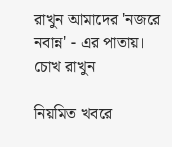রাখুন আমাদের 'নজরে নবান্ন' - এর পাতায়।
চোখ রাখুন

নিয়মিত খবরে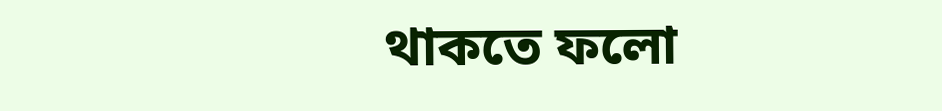থাকতে ফলো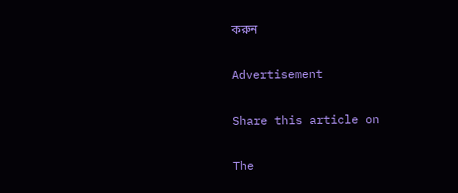করুন

Advertisement

Share this article on

The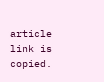article link is copied.